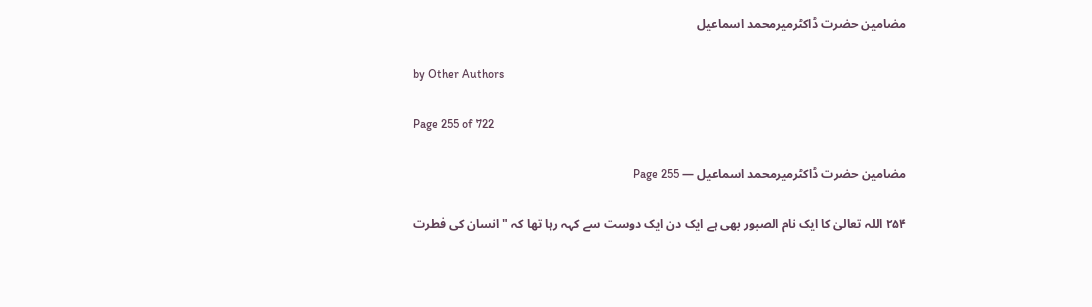مضامین حضرت ڈاکٹرمیرمحمد اسماعیل

by Other Authors

Page 255 of 722

مضامین حضرت ڈاکٹرمیرمحمد اسماعیل — Page 255

۲۵۴ اللہ تعالیٰ کا ایک نام الصبور بھی ہے ایک دن ایک دوست سے کہہ رہا تھا کہ " انسان کی فطرت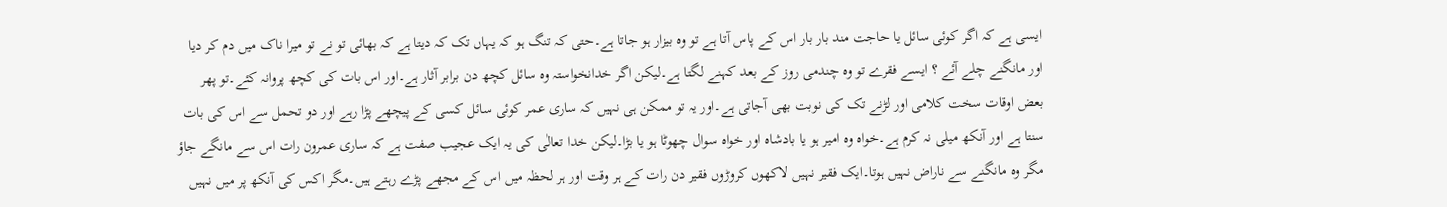ایسی ہے کہ اگر کوئی سائل یا حاجت مند بار بار اس کے پاس آتا ہے تو وہ بیزار ہو جاتا ہے۔حتی کہ تنگ ہو کہ یہاں تک کہ دیتا ہے کہ بھائی تو نے تو میرا ناک میں دم کر دیا اور مانگنے چلے آئے ؟ ایسے فقرے تو وہ چندمی روز کے بعد کہنے لگتا ہے۔لیکن اگر خدانخواستہ وہ سائل کچھ دن برابر آثار ہے۔اور اس بات کی کچھ پروانہ کئے۔تو پھر بعض اوقات سخت کلامی اور لڑنے تک کی نوبت بھی آجاتی ہے۔اور یہ تو ممکن ہی نہیں کہ ساری عمر کوئی سائل کسی کے پیچھے پڑا رہے اور دو تحمل سے اس کی بات سنتا ہے اور آنکھ میلی نہ کرم ہے۔خواہ وہ امیر ہو یا بادشاہ اور خواہ سوال چھوٹا ہو یا بڑا۔لیکن خدا تعالٰی کی یہ ایک عجیب صفت ہے کہ ساری عمرون رات اس سے مانگے جاؤ مگر وہ مانگنے سے ناراض نہیں ہوتا۔ایک فقیر نہیں لاکھوں کروڑوں فقیر دن رات کے ہر وقت اور ہر لحظہ میں اس کے مجھے پڑے رہتے ہیں۔مگر اکس کی آنکھ پر میں نہیں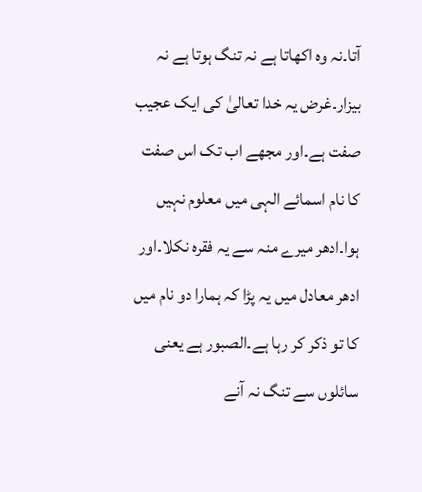آتا۔نہ وہ اکھاتا ہے نہ تنگ ہوتا ہے نہ بیزار۔غرض یہ خدا تعالیٰ کی ایک عجیب صفت ہے۔اور مجھے اب تک اس صفت کا نام اسمائے الہی میں معلوم نہیں ہوا۔ادھر میرے منہ سے یہ فقرہ نکلا۔اور ادھر معادل میں یہ پڑا کہ ہمارا دو نام میں کا تو ذکر کر رہا ہے۔الصبور ہے یعنی سائلوں سے تنگ نہ آنے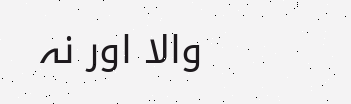والا اور نہ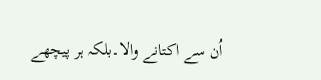اُن سے اکتانے والا۔بلکہ ہر پیچھے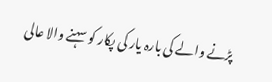پڑنے والے کی بارہ یار کی پکار کو سہنے والا عالی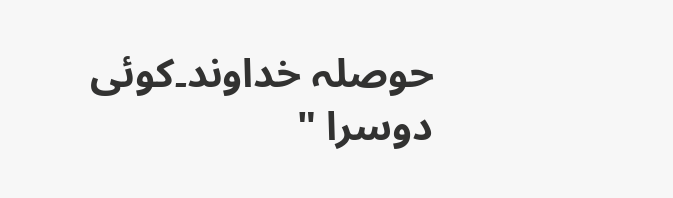حوصلہ خداوند۔کوئی دوسرا "